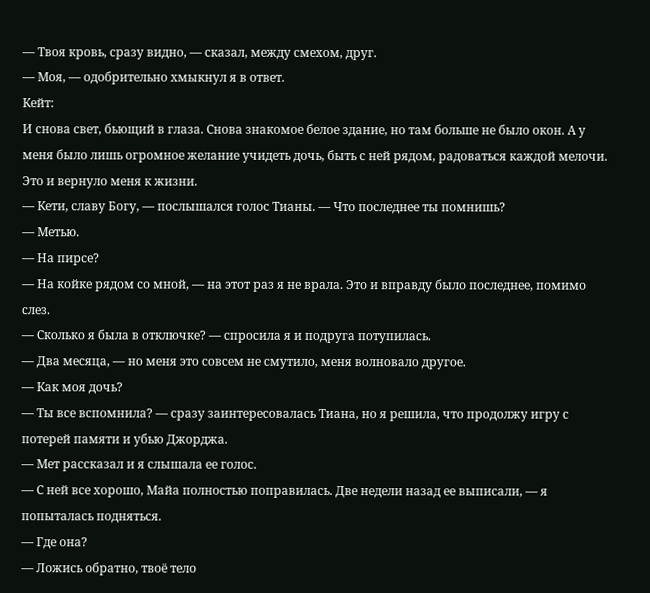— Твоя кровь, сразу видно, — сказал, между смехом, друг.
— Моя, — одобрительно хмыкнул я в ответ.
Кейт:
И снова свет, бьющий в глаза. Снова знакомое белое здание, но там больше не было окон. А у меня было лишь огромное желание учидеть дочь, быть с ней рядом, радоваться каждой мелочи. Это и вернуло меня к жизни.
— Кети, славу Богу, — послышался голос Тианы. — Что последнее ты помнишь?
— Метью.
— На пирсе?
— На койке рядом со мной, — на этот раз я не врала. Это и вправду было последнее, помимо слез.
— Сколько я была в отключке? — спросила я и подруга потупилась.
— Два месяца, — но меня это совсем не смутило, меня волновало другое.
— Как моя дочь?
— Ты все вспомнила? — сразу заинтересовалась Тиана, но я решила, что продолжу игру с потерей памяти и убью Джорджа.
— Мет рассказал и я слышала ее голос.
— С ней все хорошо, Майа полностью поправилась. Две недели назад ее выписали, — я попыталась подняться.
— Где она?
— Ложись обратно, твоё тело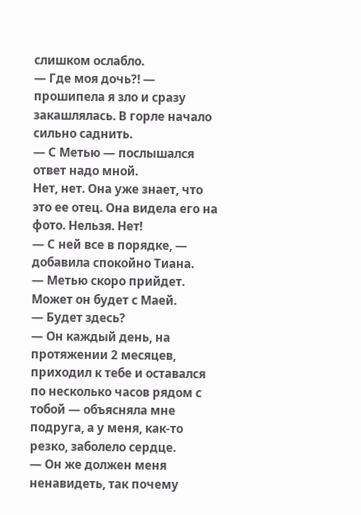слишком ослабло.
— Где моя дочь?! — прошипела я зло и сразу закашлялась. В горле начало сильно саднить.
— С Метью — послышался ответ надо мной.
Нет, нет. Она уже знает, что это ее отец. Она видела его на фото. Нельзя. Нет!
— С ней все в порядке, — добавила спокойно Тиана.
— Метью скоро прийдет. Может он будет с Маей.
— Будет здесь?
— Он каждый день, на протяжении 2 месяцев, приходил к тебе и оставался по несколько часов рядом с тобой — объясняла мне подруга, а у меня, как-то резко, заболело сердце.
— Он же должен меня ненавидеть, так почему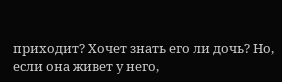приходит? Хочет знать его ли дочь? Но, если она живет у него,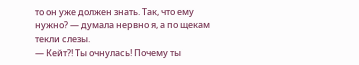то он уже должен знать. Так, что ему нужно? — думала нервно я, а по щекам текли слезы.
— Кейт?! Ты очнулась! Почему ты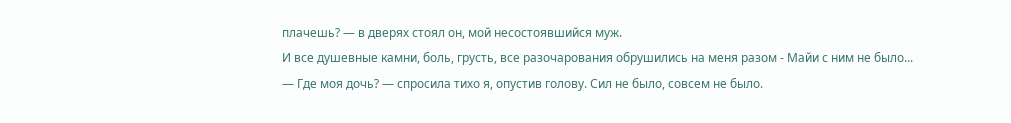плачешь? — в дверях стоял он, мой несостоявшийся муж.
И все душевные камни, боль, грусть, все разочарования обрушились на меня разом - Майи с ним не было...
— Где моя дочь? — спросила тихо я, опустив голову. Сил не было, совсем не было.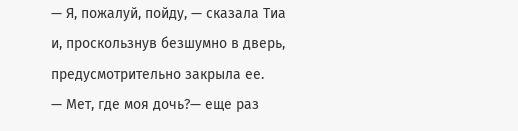— Я, пожалуй, пойду, — сказала Тиа и, проскользнув безшумно в дверь, предусмотрительно закрыла ее.
— Мет, где моя дочь?— еще раз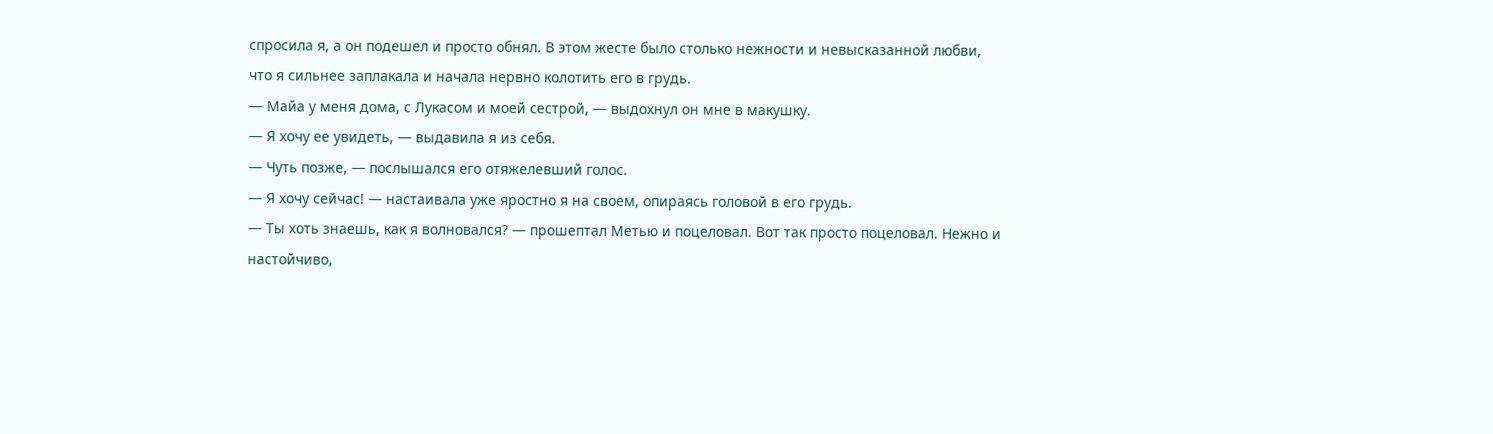спросила я, а он подешел и просто обнял. В этом жесте было столько нежности и невысказанной любви, что я сильнее заплакала и начала нервно колотить его в грудь.
— Майа у меня дома, с Лукасом и моей сестрой, — выдохнул он мне в макушку.
— Я хочу ее увидеть, — выдавила я из себя.
— Чуть позже, — послышался его отяжелевший голос.
— Я хочу сейчас! — настаивала уже яростно я на своем, опираясь головой в его грудь.
— Ты хоть знаешь, как я волновался? — прошептал Метью и поцеловал. Вот так просто поцеловал. Нежно и настойчиво,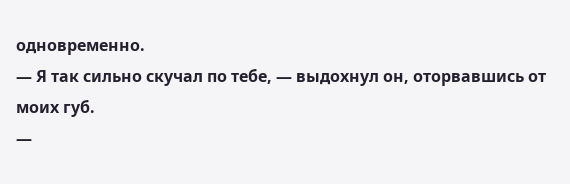одновременно.
— Я так сильно скучал по тебе, — выдохнул он, оторвавшись от моих губ.
—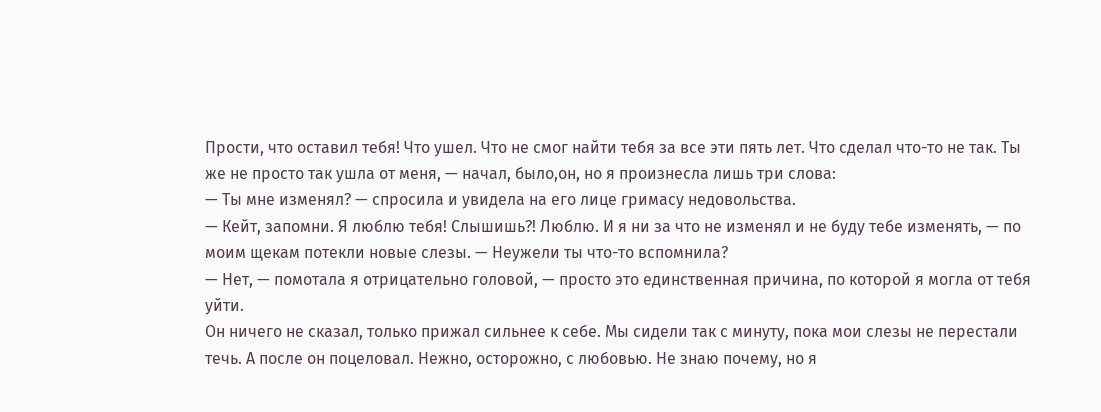Прости, что оставил тебя! Что ушел. Что не смог найти тебя за все эти пять лет. Что сделал что-то не так. Ты же не просто так ушла от меня, — начал, было,он, но я произнесла лишь три слова:
— Ты мне изменял? — спросила и увидела на его лице гримасу недовольства.
— Кейт, запомни. Я люблю тебя! Слышишь?! Люблю. И я ни за что не изменял и не буду тебе изменять, — по моим щекам потекли новые слезы. — Неужели ты что-то вспомнила?
— Нет, — помотала я отрицательно головой, — просто это единственная причина, по которой я могла от тебя уйти.
Он ничего не сказал, только прижал сильнее к себе. Мы сидели так с минуту, пока мои слезы не перестали течь. А после он поцеловал. Нежно, осторожно, с любовью. Не знаю почему, но я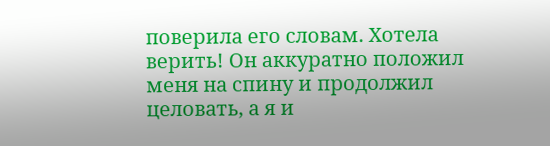поверила его словам. Хотела верить! Он аккуратно положил меня на спину и продолжил целовать, а я и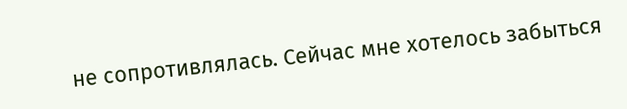не сопротивлялась. Сейчас мне хотелось забыться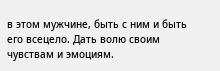в этом мужчине, быть с ним и быть его всецело. Дать волю своим чувствам и эмоциям.